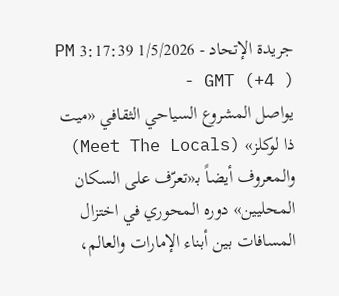جريدة الإتحاد - 1/5/2026 3:17:39 PM - GMT (+4 )
يواصل المشروع السياحي الثقافي «ميت ذا لوكلز» (Meet The Locals) والمعروف أيضاً بـ«تعرّف على السكان المحليين» دوره المحوري في اختزال المسافات بين أبناء الإمارات والعالم،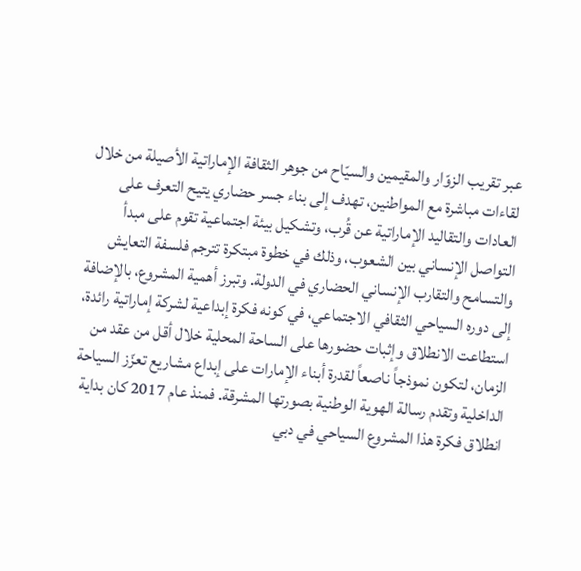عبر تقريب الزوّار والمقيمين والسيّاح من جوهر الثقافة الإماراتية الأصيلة من خلال لقاءات مباشرة مع المواطنين، تهدف إلى بناء جسر حضاري يتيح التعرف على العادات والتقاليد الإماراتية عن قُرب، وتشكيل بيئة اجتماعية تقوم على مبدأ التواصل الإنساني بين الشعوب، وذلك في خطوة مبتكرة تترجم فلسفة التعايش والتسامح والتقارب الإنساني الحضاري في الدولة. وتبرز أهمية المشروع، بالإضافة إلى دوره السياحي الثقافي الاجتماعي، في كونه فكرة إبداعية لشركة إماراتية رائدة، استطاعت الانطلاق وإثبات حضورها على الساحة المحلية خلال أقل من عقد من الزمان، لتكون نموذجاً ناصعاً لقدرة أبناء الإمارات على إبداع مشاريع تعزّز السياحة الداخلية وتقدم رسالة الهوية الوطنية بصورتها المشرقة. فمنذ عام 2017 كان بداية انطلاق فكرة هذا المشروع السياحي في دبي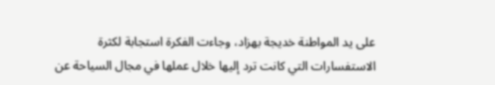على يد المواطنة خديجة بهزاد، وجاءت الفكرة استجابة لكثرة الاستفسارات التي كانت ترد إليها خلال عملها في مجال السياحة عن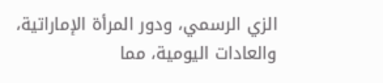الزي الرسمي، ودور المرأة الإماراتية، والعادات اليومية، مما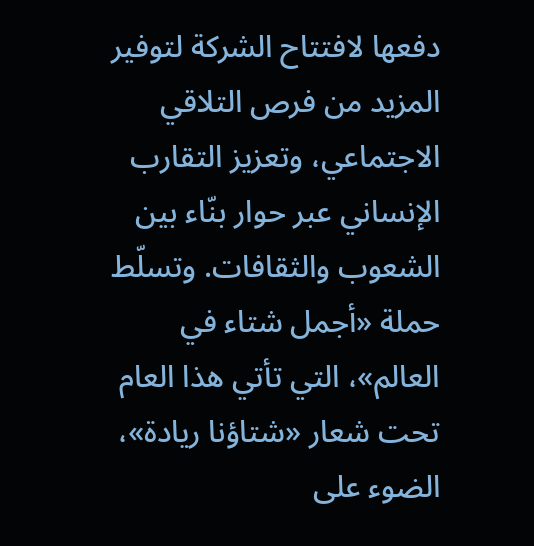دفعها لافتتاح الشركة لتوفير المزيد من فرص التلاقي الاجتماعي، وتعزيز التقارب الإنساني عبر حوار بنّاء بين الشعوب والثقافات. وتسلّط حملة «أجمل شتاء في العالم»، التي تأتي هذا العام تحت شعار «شتاؤنا ريادة»، الضوء على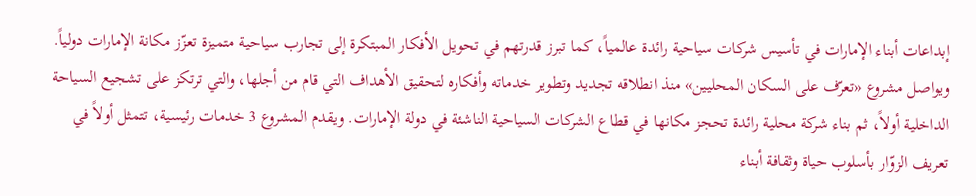إبداعات أبناء الإمارات في تأسيس شركات سياحية رائدة عالمياً، كما تبرز قدرتهم في تحويل الأفكار المبتكرة إلى تجارب سياحية متميزة تعزّز مكانة الإمارات دولياً. ويواصل مشروع «تعرّف على السكان المحليين» منذ انطلاقه تجديد وتطوير خدماته وأفكاره لتحقيق الأهداف التي قام من أجلها، والتي ترتكز على تشجيع السياحة الداخلية أولاً، ثم بناء شركة محلية رائدة تحجز مكانها في قطاع الشركات السياحية الناشئة في دولة الإمارات. ويقدم المشروع 3 خدمات رئيسية، تتمثل أولاً في تعريف الزوّار بأسلوب حياة وثقافة أبناء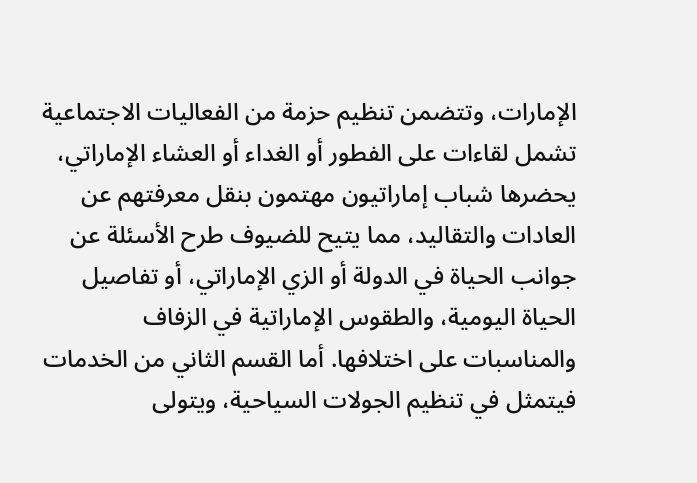الإمارات، وتتضمن تنظيم حزمة من الفعاليات الاجتماعية تشمل لقاءات على الفطور أو الغداء أو العشاء الإماراتي، يحضرها شباب إماراتيون مهتمون بنقل معرفتهم عن العادات والتقاليد، مما يتيح للضيوف طرح الأسئلة عن جوانب الحياة في الدولة أو الزي الإماراتي، أو تفاصيل الحياة اليومية، والطقوس الإماراتية في الزفاف والمناسبات على اختلافها. أما القسم الثاني من الخدمات فيتمثل في تنظيم الجولات السياحية، ويتولى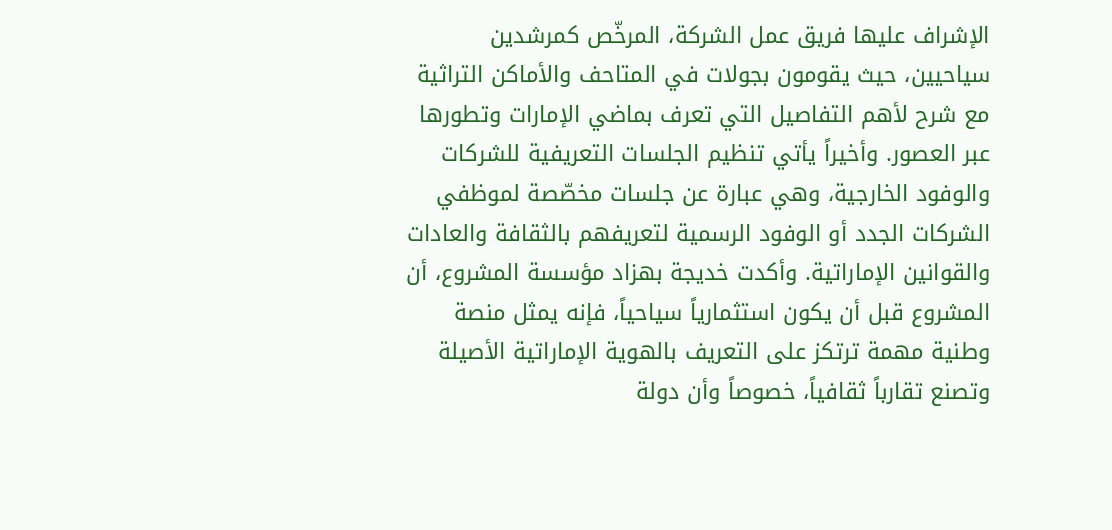الإشراف عليها فريق عمل الشركة، المرخّص كمرشدين سياحيين، حيث يقومون بجولات في المتاحف والأماكن التراثية مع شرح لأهم التفاصيل التي تعرف بماضي الإمارات وتطورها عبر العصور. وأخيراً يأتي تنظيم الجلسات التعريفية للشركات والوفود الخارجية، وهي عبارة عن جلسات مخصّصة لموظفي الشركات الجدد أو الوفود الرسمية لتعريفهم بالثقافة والعادات والقوانين الإماراتية. وأكدت خديجة بهزاد مؤسسة المشروع، أن المشروع قبل أن يكون استثمارياً سياحياً، فإنه يمثل منصة وطنية مهمة ترتكز على التعريف بالهوية الإماراتية الأصيلة وتصنع تقارباً ثقافياً، خصوصاً وأن دولة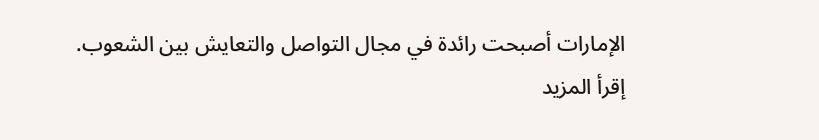الإمارات أصبحت رائدة في مجال التواصل والتعايش بين الشعوب.
إقرأ المزيد